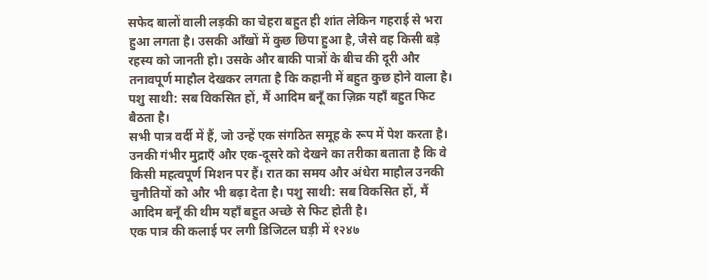सफेद बालों वाली लड़की का चेहरा बहुत ही शांत लेकिन गहराई से भरा हुआ लगता है। उसकी आँखों में कुछ छिपा हुआ है, जैसे वह किसी बड़े रहस्य को जानती हो। उसके और बाकी पात्रों के बीच की दूरी और तनावपूर्ण माहौल देखकर लगता है कि कहानी में बहुत कुछ होने वाला है। पशु साथी: सब विकसित हों, मैं आदिम बनूँ का ज़िक्र यहाँ बहुत फिट बैठता है।
सभी पात्र वर्दी में हैं, जो उन्हें एक संगठित समूह के रूप में पेश करता है। उनकी गंभीर मुद्राएँ और एक-दूसरे को देखने का तरीका बताता है कि वे किसी महत्वपूर्ण मिशन पर हैं। रात का समय और अंधेरा माहौल उनकी चुनौतियों को और भी बढ़ा देता है। पशु साथी: सब विकसित हों, मैं आदिम बनूँ की थीम यहाँ बहुत अच्छे से फिट होती है।
एक पात्र की कलाई पर लगी डिजिटल घड़ी में १२४७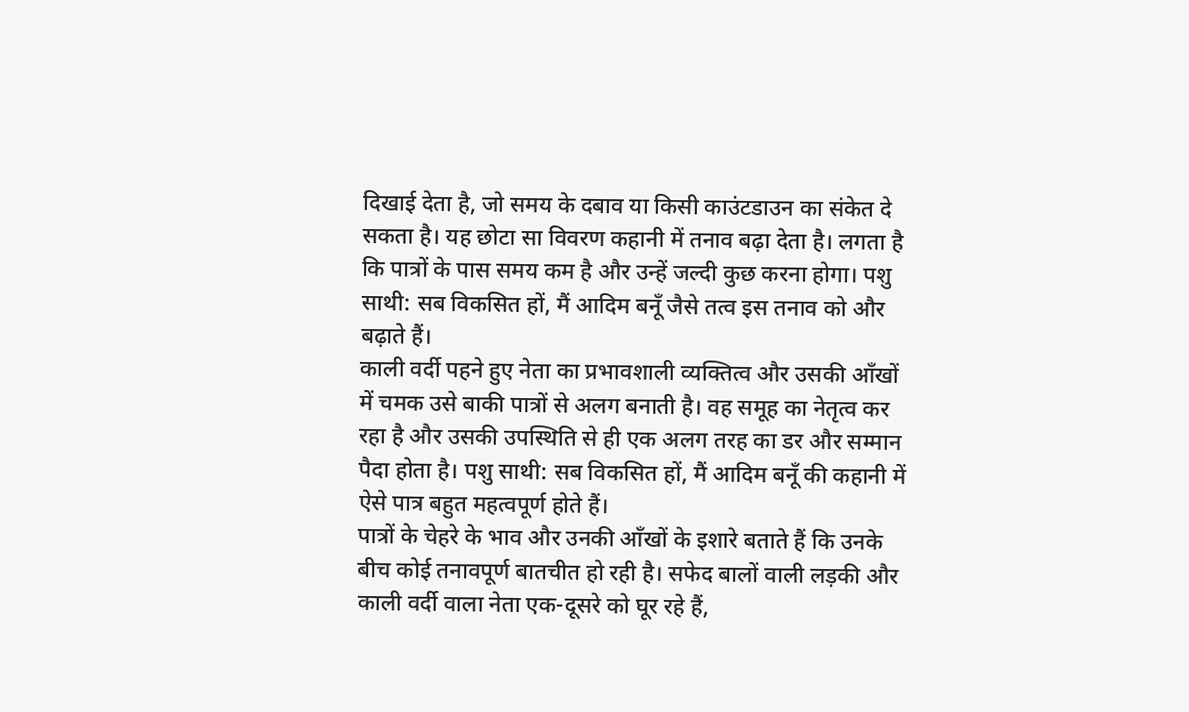दिखाई देता है, जो समय के दबाव या किसी काउंटडाउन का संकेत दे सकता है। यह छोटा सा विवरण कहानी में तनाव बढ़ा देता है। लगता है कि पात्रों के पास समय कम है और उन्हें जल्दी कुछ करना होगा। पशु साथी: सब विकसित हों, मैं आदिम बनूँ जैसे तत्व इस तनाव को और बढ़ाते हैं।
काली वर्दी पहने हुए नेता का प्रभावशाली व्यक्तित्व और उसकी आँखों में चमक उसे बाकी पात्रों से अलग बनाती है। वह समूह का नेतृत्व कर रहा है और उसकी उपस्थिति से ही एक अलग तरह का डर और सम्मान पैदा होता है। पशु साथी: सब विकसित हों, मैं आदिम बनूँ की कहानी में ऐसे पात्र बहुत महत्वपूर्ण होते हैं।
पात्रों के चेहरे के भाव और उनकी आँखों के इशारे बताते हैं कि उनके बीच कोई तनावपूर्ण बातचीत हो रही है। सफेद बालों वाली लड़की और काली वर्दी वाला नेता एक-दूसरे को घूर रहे हैं,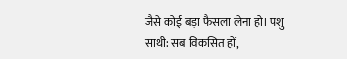जैसे कोई बड़ा फैसला लेना हो। पशु साथी: सब विकसित हों,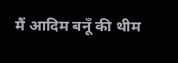मैं आदिम बनूँ की थीम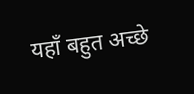यहाँ बहुत अच्छे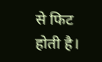से फिट होती है।